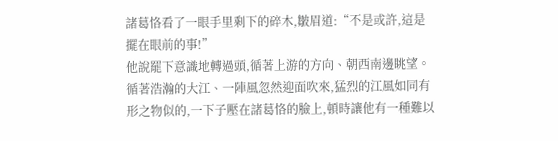諸葛恪看了一眼手里剩下的碎木,皺眉道:“不是或許,這是擺在眼前的事!”
他說罷下意識地轉過頭,循著上游的方向、朝西南邊眺望。
循著浩瀚的大江、一陣風忽然迎面吹來,猛烈的江風如同有形之物似的,一下子壓在諸葛恪的臉上,頓時讓他有一種難以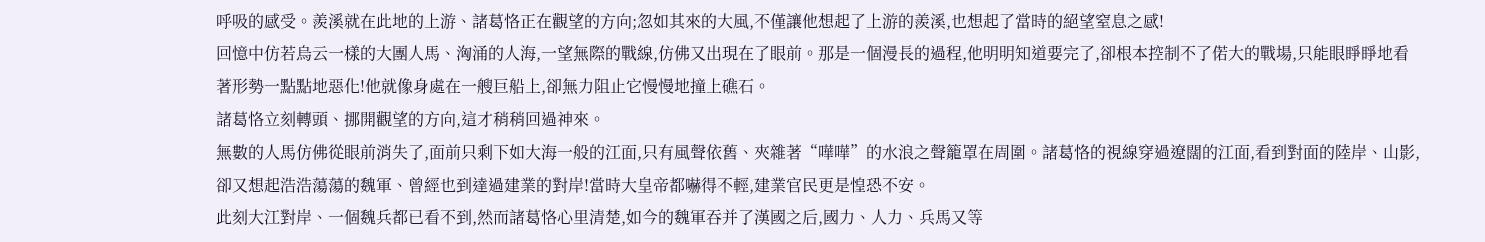呼吸的感受。羨溪就在此地的上游、諸葛恪正在觀望的方向;忽如其來的大風,不僅讓他想起了上游的羨溪,也想起了當時的絕望窒息之感!
回憶中仿若烏云一樣的大團人馬、洶涌的人海,一望無際的戰線,仿佛又出現在了眼前。那是一個漫長的過程,他明明知道要完了,卻根本控制不了偌大的戰場,只能眼睜睜地看著形勢一點點地惡化!他就像身處在一艘巨船上,卻無力阻止它慢慢地撞上礁石。
諸葛恪立刻轉頭、挪開觀望的方向,這才稍稍回過神來。
無數的人馬仿佛從眼前消失了,面前只剩下如大海一般的江面,只有風聲依舊、夾雜著“嘩嘩”的水浪之聲籠罩在周圍。諸葛恪的視線穿過遼闊的江面,看到對面的陸岸、山影,卻又想起浩浩蕩蕩的魏軍、曾經也到達過建業的對岸!當時大皇帝都嚇得不輕,建業官民更是惶恐不安。
此刻大江對岸、一個魏兵都已看不到,然而諸葛恪心里清楚,如今的魏軍吞并了漢國之后,國力、人力、兵馬又等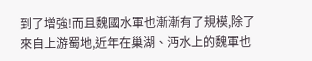到了增強!而且魏國水軍也漸漸有了規模,除了來自上游蜀地,近年在巢湖、沔水上的魏軍也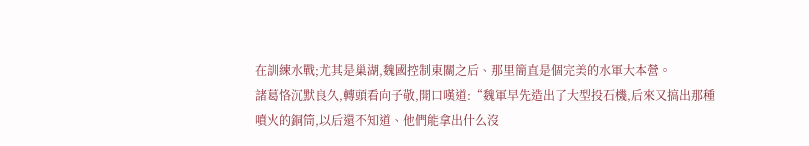在訓練水戰;尤其是巢湖,魏國控制東關之后、那里簡直是個完美的水軍大本營。
諸葛恪沉默良久,轉頭看向子敬,開口嘆道:“魏軍早先造出了大型投石機,后來又搞出那種噴火的銅筒,以后還不知道、他們能拿出什么沒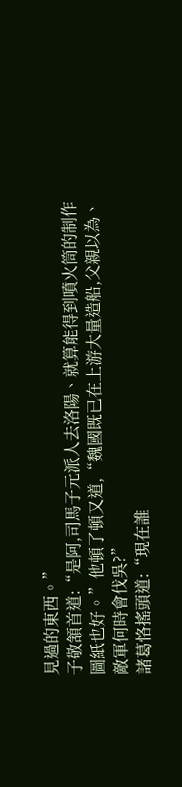見過的東西。”
子敬頷首道:“是阿,司馬子元派人去洛陽、就算能得到噴火筒的制作圖紙也好。”他頓了頓又道,“魏國既已在上游大量造船,父親以為、敵軍何時會伐吳?”
諸葛恪搖頭道:“現在誰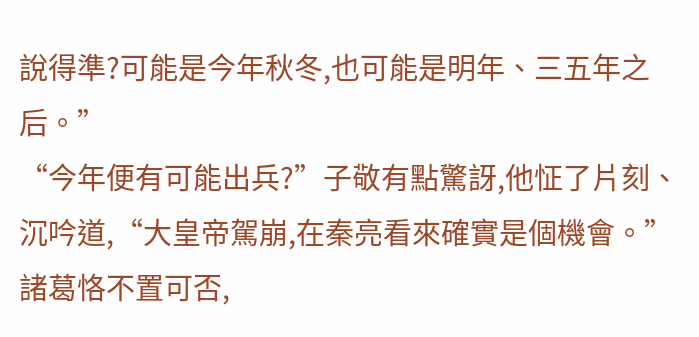說得準?可能是今年秋冬,也可能是明年、三五年之后。”
“今年便有可能出兵?”子敬有點驚訝,他怔了片刻、沉吟道,“大皇帝駕崩,在秦亮看來確實是個機會。”
諸葛恪不置可否,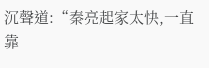沉聲道:“秦亮起家太快,一直靠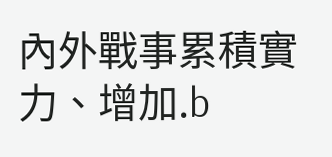內外戰事累積實力、增加.b